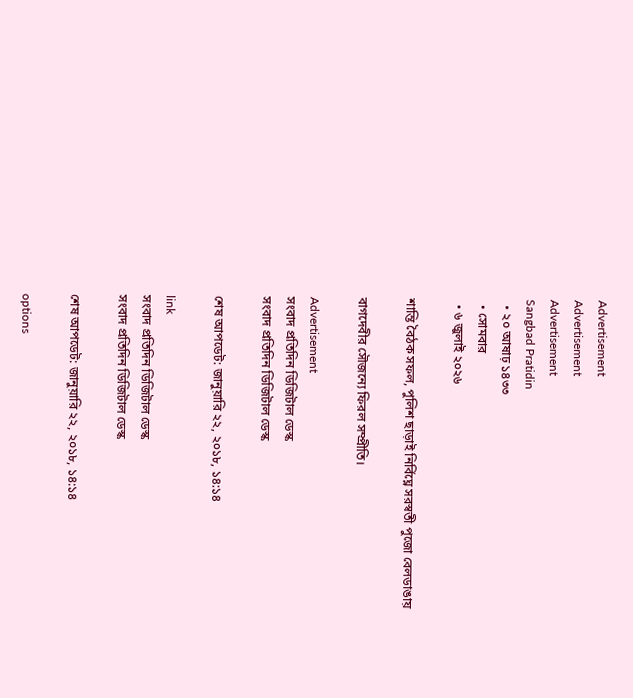Advertisement
Advertisement
Advertisement
Sangbad Pratidin
  • ২০ আষাঢ় ১৪৩৩
  • সোমবার
  • ৬ জুলাই ২০২৬

শান্তি বৈঠক সফল, পুলিশ ছাড়াই নির্বিঘ্নে সরস্বতী পুজো বেলডাঙায়

বাগদেবীর সৌজন্যে ফিরল সম্প্রীতি।

Advertisement
সংবাদ প্রতিদিন ডিজিটাল ডেস্ক
সংবাদ প্রতিদিন ডিজিটাল ডেস্ক

শেষ আপডেট: জানুয়ারি ২২, ২০১৮, ১৪:১৪

link
সংবাদ প্রতিদিন ডিজিটাল ডেস্ক
সংবাদ প্রতিদিন ডিজিটাল ডেস্ক

শেষ আপডেট: জানুয়ারি ২২, ২০১৮, ১৪:১৪

options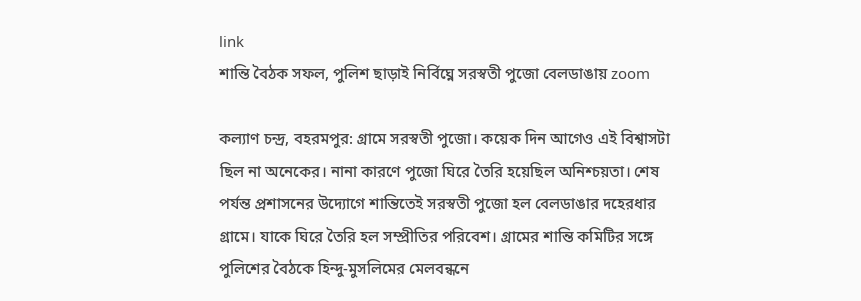link
শান্তি বৈঠক সফল, পুলিশ ছাড়াই নির্বিঘ্নে সরস্বতী পুজো বেলডাঙায় zoom

কল্যাণ চন্দ্র, বহরমপুর: গ্রামে সরস্বতী পুজো। কয়েক দিন আগেও এই বিশ্বাসটা ছিল না অনেকের। নানা কারণে পুজো ঘিরে তৈরি হয়েছিল অনিশ্চয়তা। শেষ পর্যন্ত প্রশাসনের উদ্যোগে শান্তিতেই সরস্বতী পুজো হল বেলডাঙার দহেরধার গ্রামে। যাকে ঘিরে তৈরি হল সম্প্রীতির পরিবেশ। গ্রামের শান্তি কমিটির সঙ্গে পুলিশের বৈঠকে হিন্দু-মুসলিমের মেলবন্ধনে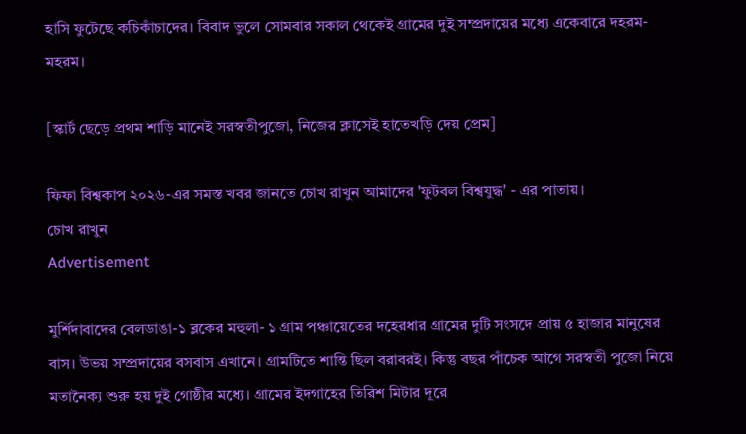হাসি ফুটেছে কচিকাঁচাদের। বিবাদ ভুলে সোমবার সকাল থেকেই গ্রামের দুই সম্প্রদায়ের মধ্যে একেবারে দহরম-মহরম।

[স্কার্ট ছেড়ে প্রথম শাড়ি মানেই সরস্বতীপুজো, নিজের ক্লাসেই হাতেখড়ি দেয় প্রেম]

ফিফা বিশ্বকাপ ২০২৬-এর সমস্ত খবর জানতে চোখ রাখুন আমাদের 'ফুটবল বিশ্বযুদ্ধ' - এর পাতায়।
চোখ রাখুন
Advertisement

মুর্শিদাবাদের বেলডাঙা-১ ব্লকের মহুলা- ১ গ্রাম পঞ্চায়েতের দহেরধার গ্রামের দুটি সংসদে প্রায় ৫ হাজার মানুষের বাস। উভয় সম্প্রদায়ের বসবাস এখানে। গ্রামটিতে শান্তি ছিল বরাবরই। কিন্তু বছর পাঁচেক আগে সরস্বতী পুজো নিয়ে মতানৈক্য শুরু হয় দুই গোষ্ঠীর মধ্যে। গ্রামের ইদগাহের তিরিশ মিটার দূরে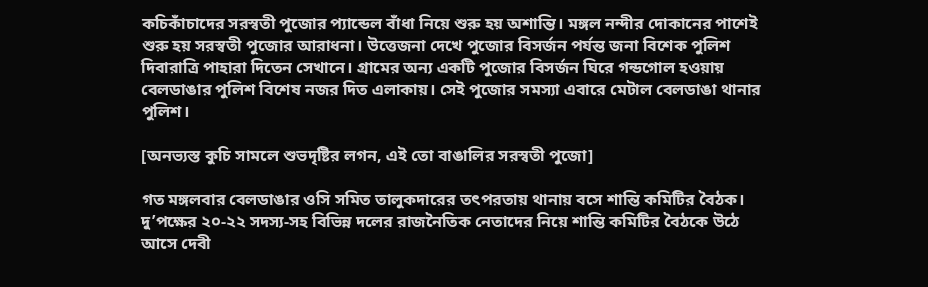কচিকাঁচাদের সরস্বতী পুজোর প্যান্ডেল বাঁধা নিয়ে শুরু হয় অশান্তি। মঙ্গল নন্দীর দোকানের পাশেই শুরু হয় সরস্বতী পুজোর আরাধনা। উত্তেজনা দেখে পুজোর বিসর্জন পর্যন্ত জনা বিশেক পুলিশ দিবারাত্রি পাহারা দিতেন সেখানে। গ্রামের অন্য একটি পুজোর বিসর্জন ঘিরে গন্ডগোল হওয়ায় বেলডাঙার পুলিশ বিশেষ নজর দিত এলাকায়। সেই পুজোর সমস্যা এবারে মেটাল বেলডাঙা থানার পুলিশ।

[অনভ্যস্ত কুচি সামলে শুভদৃষ্টির লগন, এই তো বাঙালির সরস্বতী পুজো]

গত মঙ্গলবার বেলডাঙার ওসি সমিত তালুকদারের তৎপরতায় থানায় বসে শান্তি কমিটির বৈঠক। দু’পক্ষের ২০-২২ সদস্য-সহ বিভিন্ন দলের রাজনৈতিক নেতাদের নিয়ে শান্তি কমিটির বৈঠকে উঠে আসে দেবী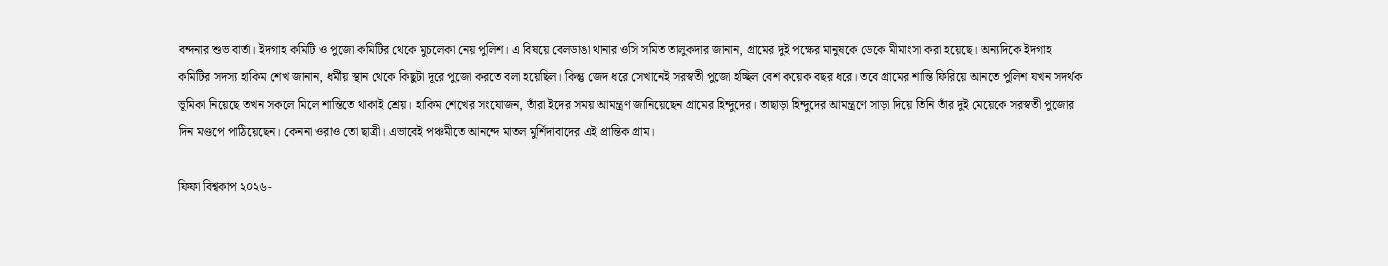বন্দনার শুভ বার্তা। ইদগাহ কমিটি ও পুজো কমিটির থেকে মুচলেকা নেয় পুলিশ। এ বিষয়ে বেলডাঙা থানার ওসি সমিত তালুকদার জানান, গ্রামের দুই পক্ষের মানুষকে ডেকে মীমাংসা করা হয়েছে। অন্যদিকে ইদগাহ কমিটির সদস্য হাকিম শেখ জানান, ধর্মীয় স্থান থেকে কিছুটা দূরে পুজো করতে বলা হয়েছিল। কিন্তু জেদ ধরে সেখানেই সরস্বতী পুজো হচ্ছিল বেশ কয়েক বছর ধরে। তবে গ্রামের শান্তি ফিরিয়ে আনতে পুলিশ যখন সদর্থক ভূমিকা নিয়েছে তখন সকলে মিলে শান্তিতে থাকাই শ্রেয়। হাকিম শেখের সংযোজন, তাঁরা ইদের সময় আমন্ত্রণ জানিয়েছেন গ্রামের হিন্দুদের। তাছাড়া হিন্দুদের আমন্ত্রণে সাড়া দিয়ে তিনি তাঁর দুই মেয়েকে সরস্বতী পুজোর দিন মণ্ডপে পাঠিয়েছেন। কেননা ওরাও তো ছাত্রী। এভাবেই পঞ্চমীতে আনন্দে মাতল মুর্শিদাবাদের এই প্রান্তিক গ্রাম।

ফিফা বিশ্বকাপ ২০২৬-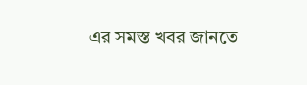এর সমস্ত খবর জানতে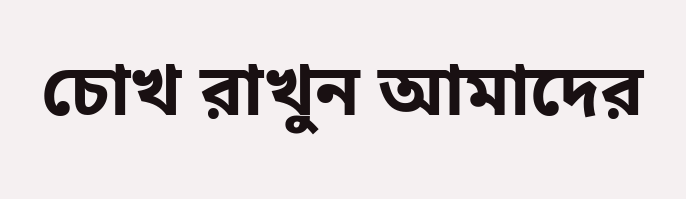চোখ রাখুন আমাদের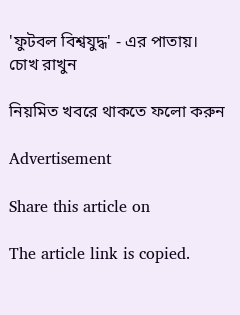'ফুটবল বিশ্বযুদ্ধ' - এর পাতায়।
চোখ রাখুন

নিয়মিত খবরে থাকতে ফলো করুন

Advertisement

Share this article on

The article link is copied.